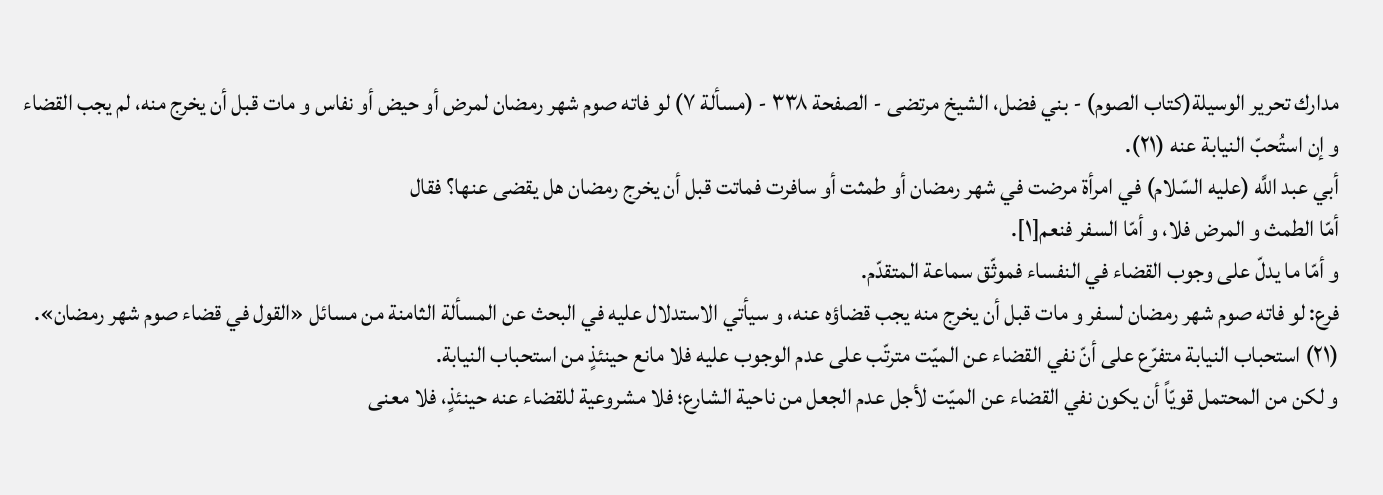مدارك تحرير الوسيلة(كتاب الصوم) - بني فضل، الشيخ مرتضى - الصفحة ٣٣٨ - (مسألة ٧) لو فاته صوم شهر رمضان لمرض أو حيض أو نفاس و مات قبل أن يخرج منه، لم يجب القضاء
و إن استُحبّ النيابة عنه (٢١).
أبي عبد اللَّه (عليه السّلام) في امرأة مرضت في شهر رمضان أو طمثت أو سافرت فماتت قبل أن يخرج رمضان هل يقضى عنها؟ فقال
أمّا الطمث و المرض فلا، و أمّا السفر فنعم[١].
و أمّا ما يدلّ على وجوب القضاء في النفساء فموثّق سماعة المتقدّم.
فرع: لو فاته صوم شهر رمضان لسفر و مات قبل أن يخرج منه يجب قضاؤه عنه، و سيأتي الاستدلال عليه في البحث عن المسألة الثامنة من مسائل «القول في قضاء صوم شهر رمضان».
(٢١) استحباب النيابة متفرّع على أنّ نفي القضاء عن الميّت مترتّب على عدم الوجوب عليه فلا مانع حينئذٍ من استحباب النيابة.
و لكن من المحتمل قويّاً أن يكون نفي القضاء عن الميّت لأجل عدم الجعل من ناحية الشارع؛ فلا مشروعية للقضاء عنه حينئذٍ، فلا معنى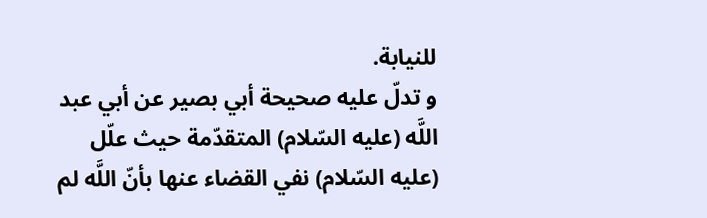للنيابة.
و تدلّ عليه صحيحة أبي بصير عن أبي عبد اللَّه (عليه السّلام) المتقدّمة حيث علّل (عليه السّلام) نفي القضاء عنها بأنّ اللَّه لم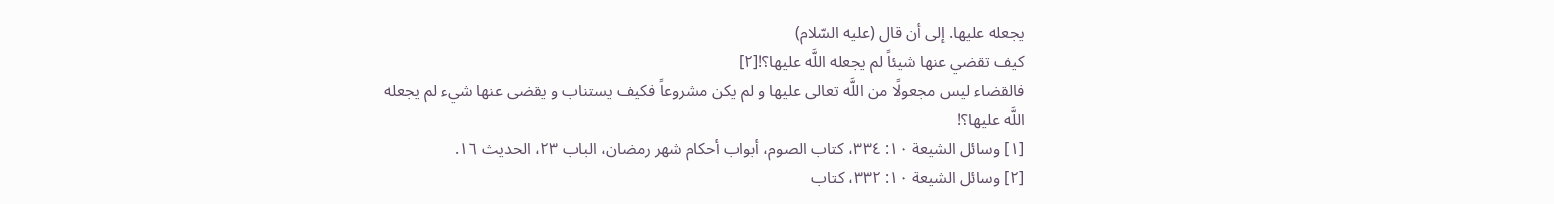يجعله عليها. إلى أن قال (عليه السّلام)
كيف تقضي عنها شيئاً لم يجعله اللَّه عليها؟![٢]
فالقضاء ليس مجعولًا من اللَّه تعالى عليها و لم يكن مشروعاً فكيف يستناب و يقضى عنها شيء لم يجعله اللَّه عليها؟!
[١] وسائل الشيعة ١٠: ٣٣٤، كتاب الصوم، أبواب أحكام شهر رمضان، الباب ٢٣، الحديث ١٦.
[٢] وسائل الشيعة ١٠: ٣٣٢، كتاب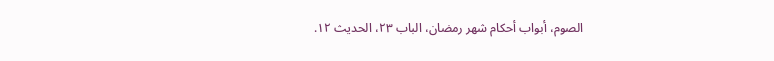الصوم، أبواب أحكام شهر رمضان، الباب ٢٣، الحديث ١٢.